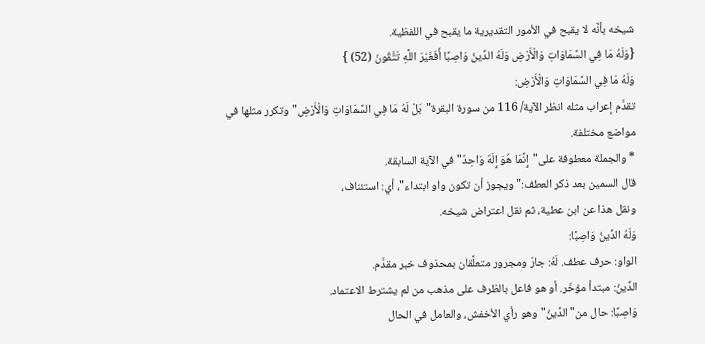شيخه بأنَّه لا يقبح في الأمور التقديرية ما يقبح في اللفظية.
{وَلَهُ مَا فِي السَّمَاوَاتِ وَالْأَرْضِ وَلَهُ الدِّينُ وَاصِبًا أَفَغَيْرَ اللَّهِ تَتَّقُونَ (52) }
وَلَهُ مَا فِي السَّمَاوَاتِ وَالْأَرْضِ:
تقدَّم إعراب مثله انظر الآية/ 116 من سورة البقرة"بَلْ لَهُ مَا فِي السَّمَاوَاتِ وَالْأَرْضِ"وتكرر مثلها في مواضع مختلفة.
* والجملة معطوفة على"إِنَّمَا هُوَ إِلَهٌ وَاحِدٌ"في الآية السابقة.
قال السمين بعد ذكر العطف:"ويجوز أن تكون واو ابتداء"، أي: استئناف،
ونقل هذا عن ابن عطية، ثم نقل اعتراض شيخه.
وَلَهُ الدِّينُ وَاصِبًا:
الواو: حرف عطف. لَهُ: جارّ ومجرور متعلَّقان بمحذوف خبر مقدَّم.
الدِّينُ: مبتدأ مؤخّر. أو هو فاعل بالظرف على مذهب من لم يشترط الاعتماد.
وَاصِبًا: حال من"الدِّينُ"وهو رأي الأخفش، والعامل في الحال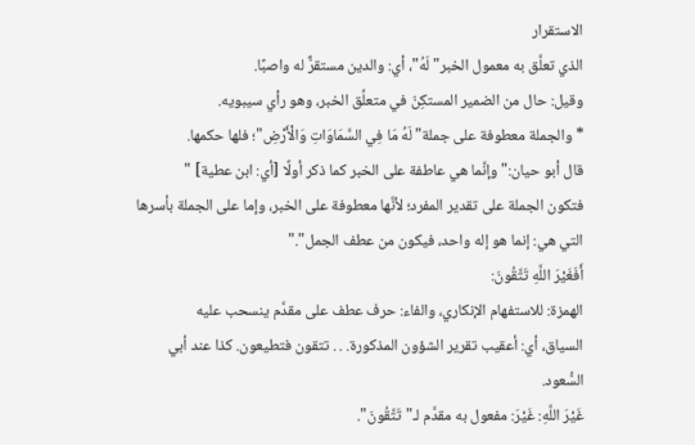الاستقرار
الذي تعلَّق به معمول الخبر"لَهُ"، أي: والدين مستقرٌّ له واصبًا.
وقيل: حال من الضمير المستكِنّ في متعلِّق الخبر، وهو رأي سيبويه.
* والجملة معطوفة على جملة"لَهُ مَا فِي السَّمَاوَاتِ وَالْأَرْضِ"؛ فلها حكمها.
قال أبو حيان:"وإنَّما هي عاطفة على الخبر كما ذكر أولًا [أي: ابن عطية] "
فتكون الجملة على تقدير المفرد؛ لأنَّها معطوفة على الخبر، وإما على الجملة بأسرها
التي هي: إنما هو إله واحد، فيكون من عطف الجمل"."
أَفَغَيْرَ اللَّهِ تَتَّقُونَ:
الهمزة: للاستفهام الإنكاري، والفاء: حرف عطف على مقدَّم ينسحب عليه
السياق، أي: أعقيب تقرير الشؤون المذكورة. . . تتقون فتطيعون. كذا عند أبي
السُّعود.
غَيْرَ اللَّهِ: غَيْرَ: مفعول به مقدَّم لـ"تَتَّقُونَ".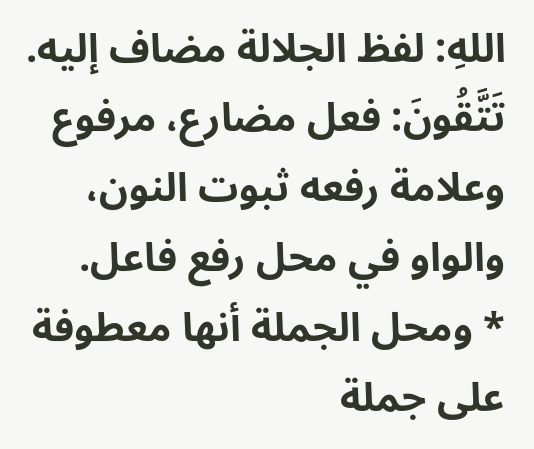اللهِ: لفظ الجلالة مضاف إليه.
تَتَّقُونَ: فعل مضارع، مرفوع وعلامة رفعه ثبوت النون، والواو في محل رفع فاعل.
* ومحل الجملة أنها معطوفة على جملة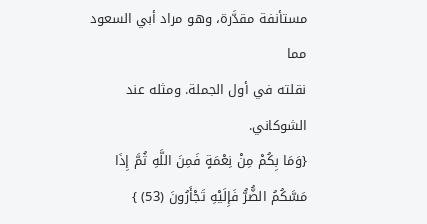مستأنفة مقدَّرة، وهو مراد أبي السعود مما
نقلته في أول الجملة. ومثله عند الشوكاني.
{وَمَا بِكُمْ مِنْ نِعْمَةٍ فَمِنَ اللَّهِ ثُمَّ إِذَا مَسَّكُمُ الضُّرُّ فَإِلَيْهِ تَجْأَرُونَ (53) }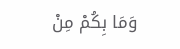وَمَا بِكُمْ مِنْ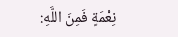نِعْمَةٍ فَمِنَ اللَّهِ: